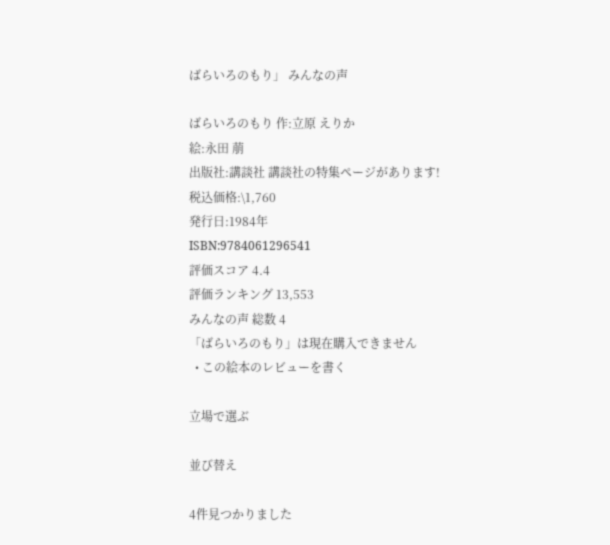ばらいろのもり」 みんなの声

ばらいろのもり 作:立原 えりか
絵:永田 萠
出版社:講談社 講談社の特集ページがあります!
税込価格:\1,760
発行日:1984年
ISBN:9784061296541
評価スコア 4.4
評価ランキング 13,553
みんなの声 総数 4
「ばらいろのもり」は現在購入できません
  • この絵本のレビューを書く

立場で選ぶ

並び替え

4件見つかりました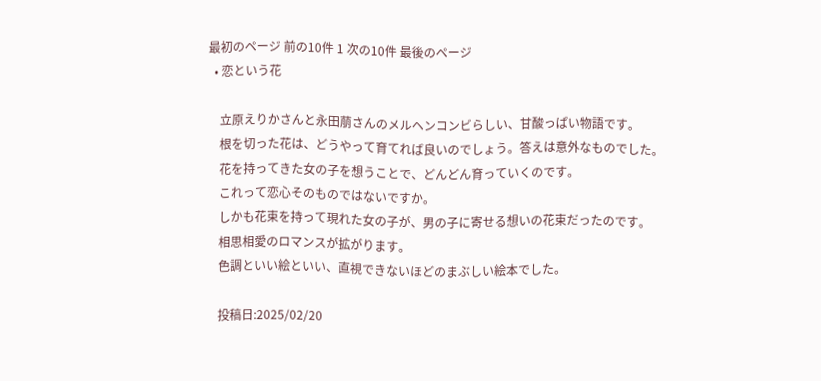最初のページ 前の10件 1 次の10件 最後のページ
  • 恋という花

    立原えりかさんと永田萠さんのメルヘンコンビらしい、甘酸っぱい物語です。
    根を切った花は、どうやって育てれば良いのでしょう。答えは意外なものでした。
    花を持ってきた女の子を想うことで、どんどん育っていくのです。
    これって恋心そのものではないですか。
    しかも花束を持って現れた女の子が、男の子に寄せる想いの花束だったのです。
    相思相愛のロマンスが拡がります。
    色調といい絵といい、直視できないほどのまぶしい絵本でした。

    投稿日:2025/02/20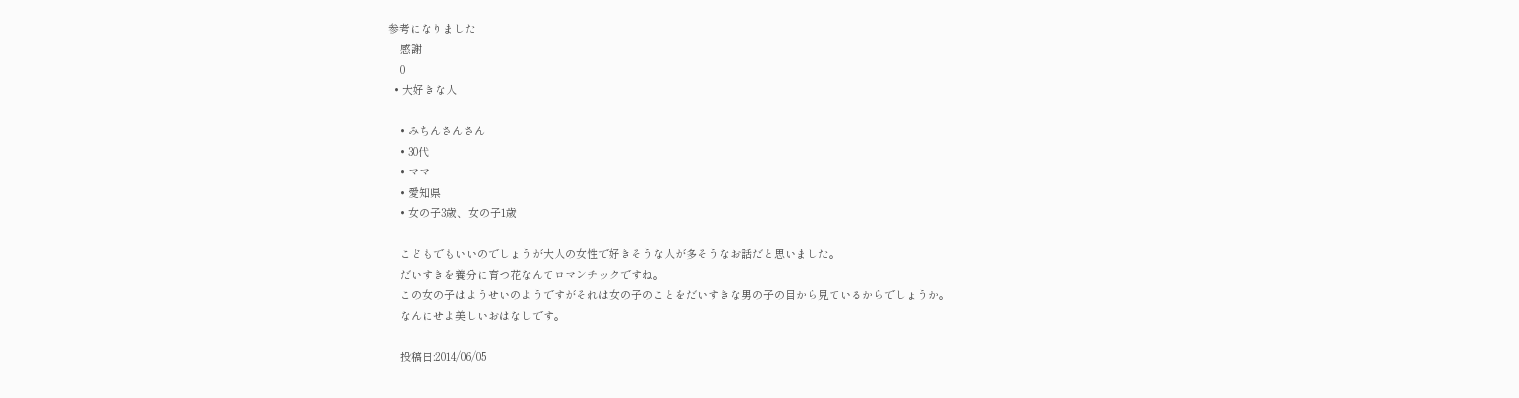参考になりました
    感謝
    0
  • 大好きな人

    • みちんさんさん
    • 30代
    • ママ
    • 愛知県
    • 女の子3歳、女の子1歳

    こどもでもいいのでしょうが大人の女性で好きそうな人が多そうなお話だと思いました。
    だいすきを養分に育つ花なんてロマンチックですね。
    この女の子はようせいのようですがそれは女の子のことをだいすきな男の子の目から見ているからでしょうか。
    なんにせよ美しいおはなしです。

    投稿日:2014/06/05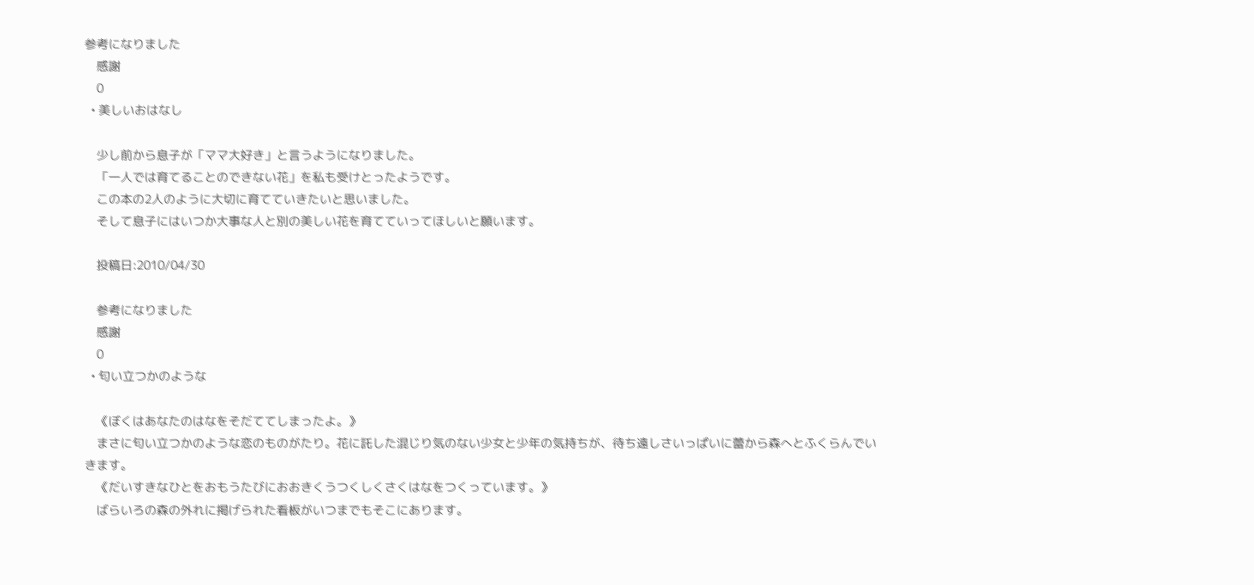参考になりました
    感謝
    0
  • 美しいおはなし

    少し前から息子が「ママ大好き」と言うようになりました。
    「一人では育てることのできない花」を私も受けとったようです。
    この本の2人のように大切に育てていきたいと思いました。
    そして息子にはいつか大事な人と別の美しい花を育てていってほしいと願います。

    投稿日:2010/04/30

    参考になりました
    感謝
    0
  • 匂い立つかのような

    《ぼくはあなたのはなをそだててしまったよ。》
    まさに匂い立つかのような恋のものがたり。花に託した混じり気のない少女と少年の気持ちが、待ち遠しさいっぱいに蕾から森へとふくらんでいきます。
    《だいすきなひとをおもうたびにおおきくうつくしくさくはなをつくっています。》
    ばらいろの森の外れに掲げられた看板がいつまでもそこにあります。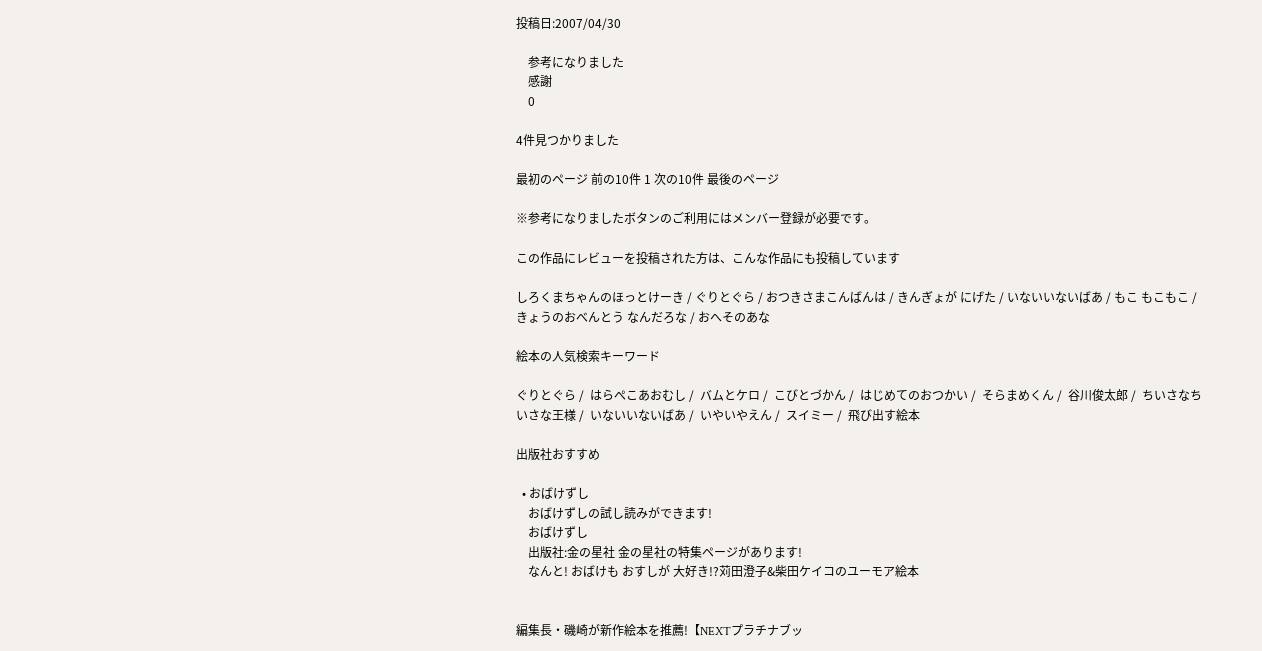投稿日:2007/04/30

    参考になりました
    感謝
    0

4件見つかりました

最初のページ 前の10件 1 次の10件 最後のページ

※参考になりましたボタンのご利用にはメンバー登録が必要です。

この作品にレビューを投稿された方は、こんな作品にも投稿しています

しろくまちゃんのほっとけーき / ぐりとぐら / おつきさまこんばんは / きんぎょが にげた / いないいないばあ / もこ もこもこ / きょうのおべんとう なんだろな / おへそのあな

絵本の人気検索キーワード

ぐりとぐら /  はらぺこあおむし /  バムとケロ /  こびとづかん /  はじめてのおつかい /  そらまめくん /  谷川俊太郎 /  ちいさなちいさな王様 /  いないいないばあ /  いやいやえん /  スイミー /  飛び出す絵本

出版社おすすめ

  • おばけずし
    おばけずしの試し読みができます!
    おばけずし
    出版社:金の星社 金の星社の特集ページがあります!
    なんと! おばけも おすしが 大好き!?苅田澄子&柴田ケイコのユーモア絵本


編集長・磯崎が新作絵本を推薦!【NEXTプラチナブッ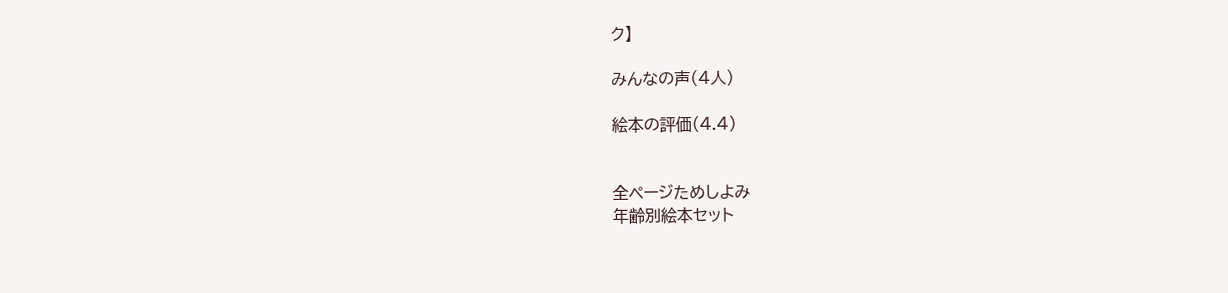ク】

みんなの声(4人)

絵本の評価(4.4)


全ページためしよみ
年齢別絵本セット